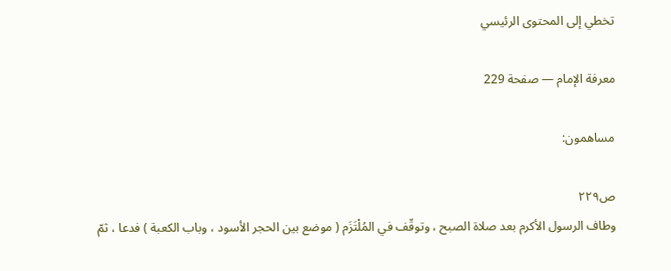تخطي إلى المحتوى الرئيسي

معرفة الإمام — صفحة 229

مساهمون:

ص٢٢٩
وطاف الرسول الأكرم بعد صلاة الصبح ، وتوقّف في المُلْتَزَم ( موضع بين الحجر الأسود ، وباب الكعبة ) فدعا ، ثمّ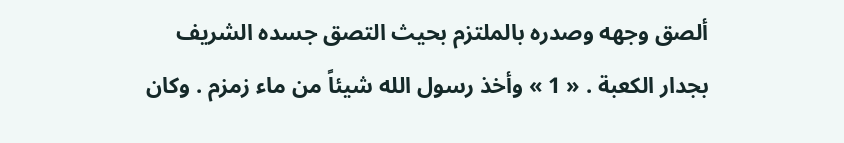ألصق وجهه وصدره بالملتزم بحيث التصق جسده الشريف بجدار الكعبة . « 1 » وأخذ رسول الله شيئاً من ماء زمزم . وكان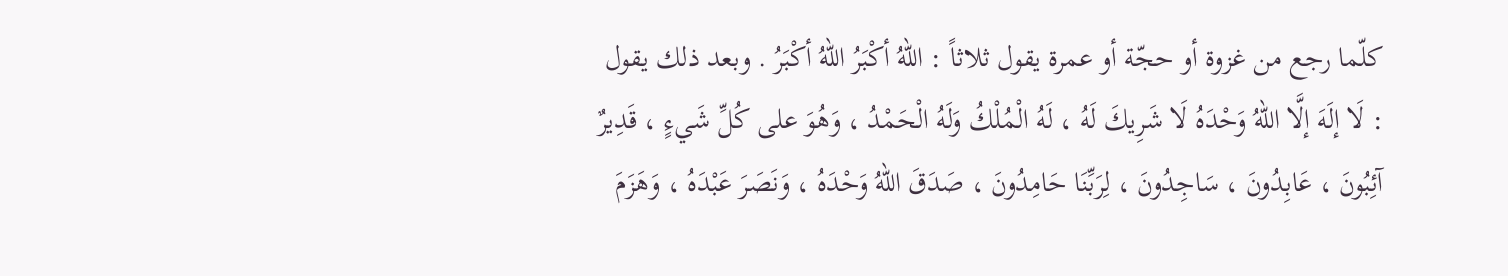كلّما رجع من غزوة أو حجّة أو عمرة يقول ثلاثاً : اللهُ أكْبَرُ اللهُ أكْبَرُ . وبعد ذلك يقول : لَا إلَهَ إلَّا اللهُ وَحْدَهُ لَا شَرِيكَ لَهُ ، لَهُ الْمُلْكُ وَلَهُ الْحَمْدُ ، وَهُوَ على كُلِّ شَيءٍ ، قَدِيرٌ آئِبُونَ ، عَابِدُونَ ، سَاجِدُونَ ، لِرَبِّنَا حَامِدُونَ ، صَدَقَ اللهُ وَحْدَهُ ، وَنَصَرَ عَبْدَهُ ، وَهَزَمَ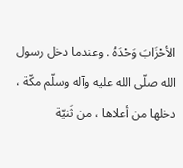الأحْزَابَ وَحْدَهُ . وعندما دخل رسول الله صلّى الله عليه وآله وسلّم مكّة ، دخلها من أعلاها ، من ثَنيّة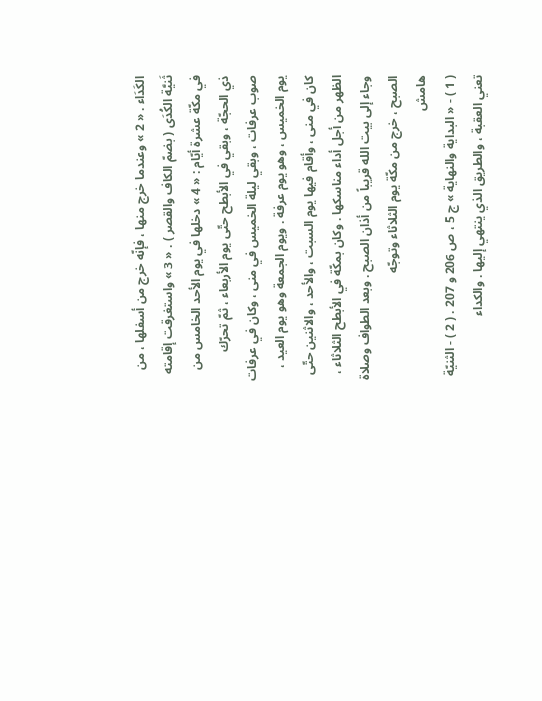الكَدَاء . « 2 » وعندما خرج منها ، فإنّه خرج من أسفلها ، من ثَنيَّة الكُدَى ( بضمّ الكاف والقصر ) . « 3 » واستغرقت إقامته في مكّة عشرة أيّام : « 4 » دخلها في يوم الأحد الخامس من ذي الحجّة ، وبقي في الأبطح حتّى يوم الأربعاء ، ثمّ تحرّك صوب عرفات ، وبقي ليلة الخميس في منى ، وكان في عرفات يوم الخميس ، وهو يوم عرفة . ويوم الجمعة وهو يوم العيد ، كان في منى ، وأقام فيها يوم السبت ، والأحد ، والاثنين حتّى الظهر من أجل أداء مناسكها . وكان بمكّة في الأبطح الثلاثاء ، وجاء إلى بيت الله قريباً من أذان الصبح . وبعد الطواف وصلاة الصبح ، خرج من مكّة يوم الثلاثاء وتوجّه
هامش
( 1 ) - « البداية والنهاية » ج 5 ، ص 206 و 207 . ( 2 ) - الثنيّة تعني العقبة ، والطريق الذي ينتهي إليها . والكداء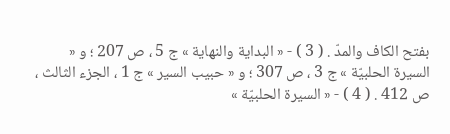بفتح الكاف والمدّ . ( 3 ) - « البداية والنهاية » ج 5 ، ص 207 ؛ و « السيرة الحلبيّة » ج 3 ، ص 307 ؛ و « حبيب السير » ج 1 ، الجزء الثالث ، ص 412 . ( 4 ) - « السيرة الحلبيّة »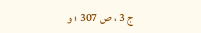ج 3 ، ص 307 ؛ و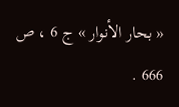« بحار الأنوار » ج 6 ، ص 666 .